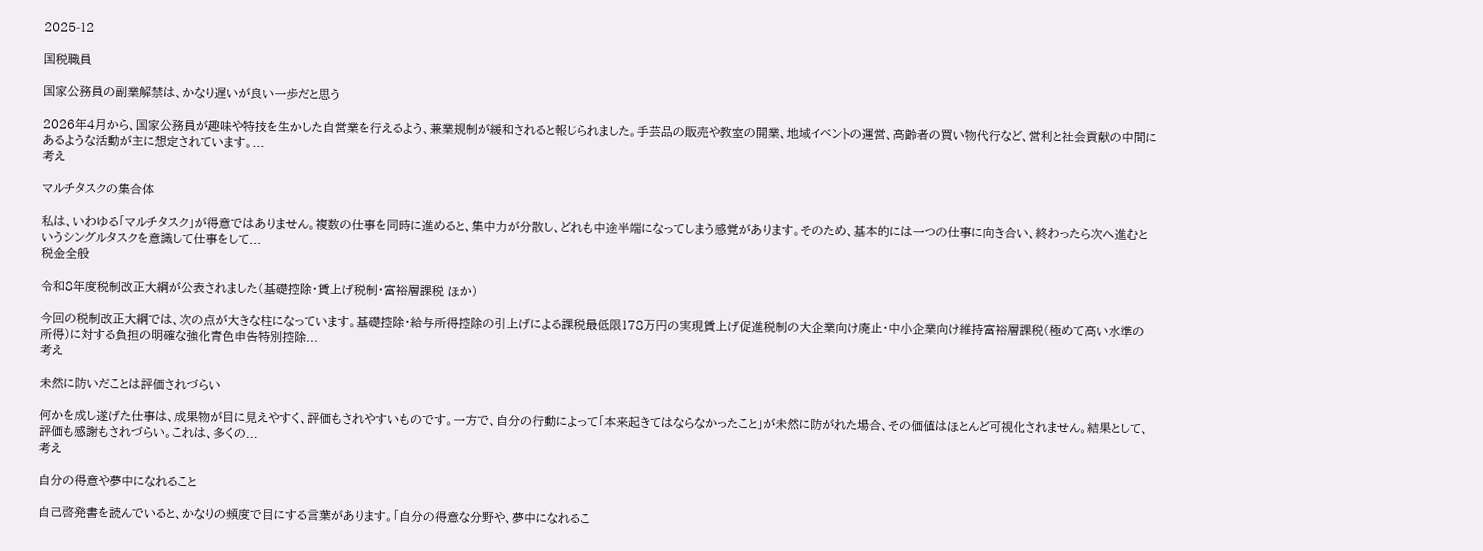2025-12

国税職員

国家公務員の副業解禁は、かなり遅いが良い一歩だと思う

2026年4月から、国家公務員が趣味や特技を生かした自営業を行えるよう、兼業規制が緩和されると報じられました。手芸品の販売や教室の開業、地域イベントの運営、高齢者の買い物代行など、営利と社会貢献の中間にあるような活動が主に想定されています。...
考え

マルチタスクの集合体

私は、いわゆる「マルチタスク」が得意ではありません。複数の仕事を同時に進めると、集中力が分散し、どれも中途半端になってしまう感覚があります。そのため、基本的には一つの仕事に向き合い、終わったら次へ進むというシングルタスクを意識して仕事をして...
税金全般

令和8年度税制改正大綱が公表されました(基礎控除・賃上げ税制・富裕層課税 ほか)

今回の税制改正大綱では、次の点が大きな柱になっています。基礎控除・給与所得控除の引上げによる課税最低限178万円の実現賃上げ促進税制の大企業向け廃止・中小企業向け維持富裕層課税(極めて高い水準の所得)に対する負担の明確な強化青色申告特別控除...
考え

未然に防いだことは評価されづらい

何かを成し遂げた仕事は、成果物が目に見えやすく、評価もされやすいものです。一方で、自分の行動によって「本来起きてはならなかったこと」が未然に防がれた場合、その価値はほとんど可視化されません。結果として、評価も感謝もされづらい。これは、多くの...
考え

自分の得意や夢中になれること

自己啓発書を読んでいると、かなりの頻度で目にする言葉があります。「自分の得意な分野や、夢中になれるこ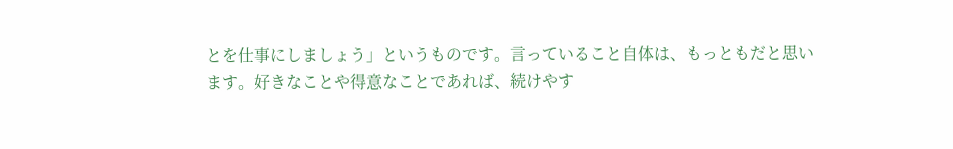とを仕事にしましょう」というものです。言っていること自体は、もっともだと思います。好きなことや得意なことであれば、続けやす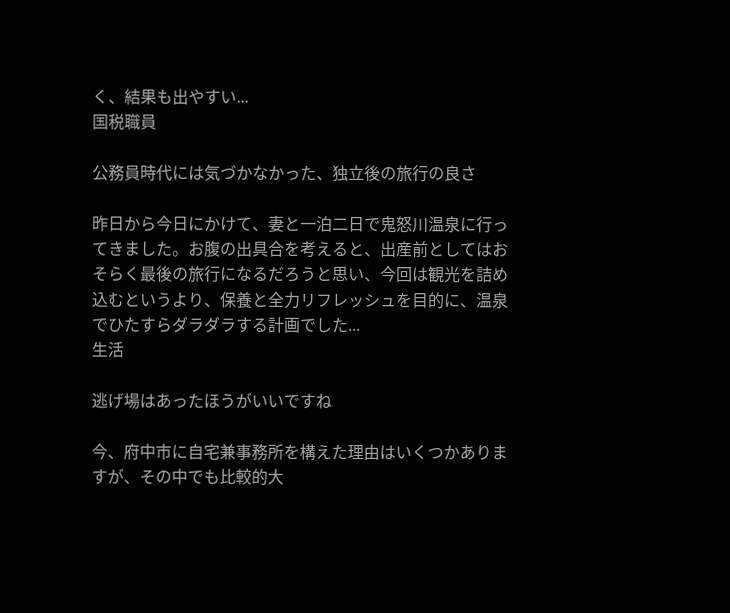く、結果も出やすい...
国税職員

公務員時代には気づかなかった、独立後の旅行の良さ

昨日から今日にかけて、妻と一泊二日で鬼怒川温泉に行ってきました。お腹の出具合を考えると、出産前としてはおそらく最後の旅行になるだろうと思い、今回は観光を詰め込むというより、保養と全力リフレッシュを目的に、温泉でひたすらダラダラする計画でした...
生活

逃げ場はあったほうがいいですね

今、府中市に自宅兼事務所を構えた理由はいくつかありますが、その中でも比較的大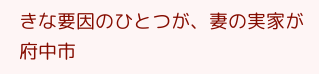きな要因のひとつが、妻の実家が府中市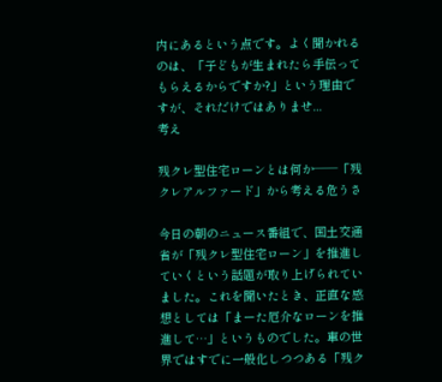内にあるという点です。よく聞かれるのは、「子どもが生まれたら手伝ってもらえるからですか?」という理由ですが、それだけではありませ...
考え

残クレ型住宅ローンとは何か──「残クレアルファード」から考える危うさ

今日の朝のニュース番組で、国土交通省が「残クレ型住宅ローン」を推進していくという話題が取り上げられていました。これを聞いたとき、正直な感想としては「まーた厄介なローンを推進して…」というものでした。車の世界ではすでに一般化しつつある「残ク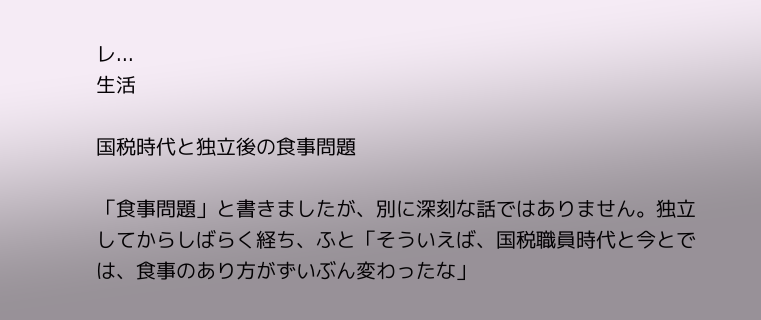レ...
生活

国税時代と独立後の食事問題

「食事問題」と書きましたが、別に深刻な話ではありません。独立してからしばらく経ち、ふと「そういえば、国税職員時代と今とでは、食事のあり方がずいぶん変わったな」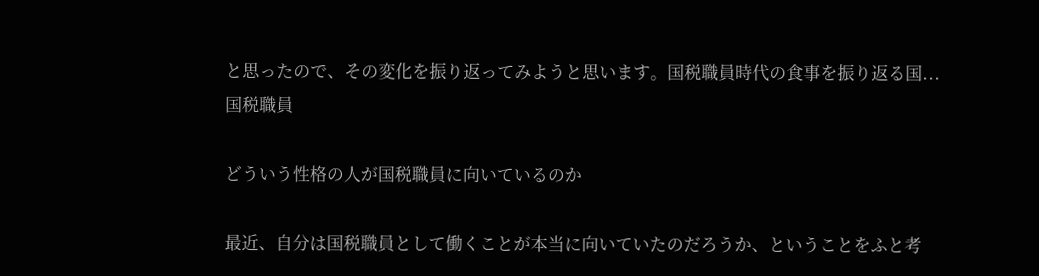と思ったので、その変化を振り返ってみようと思います。国税職員時代の食事を振り返る国...
国税職員

どういう性格の人が国税職員に向いているのか

最近、自分は国税職員として働くことが本当に向いていたのだろうか、ということをふと考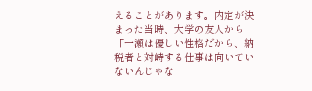えることがあります。内定が決まった当時、大学の友人から「一瀬は優しい性格だから、納税者と対峙する仕事は向いていないんじゃな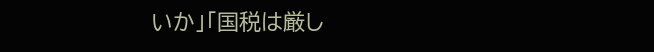いか」「国税は厳し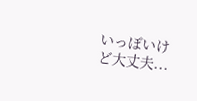いっぽいけど大丈夫...